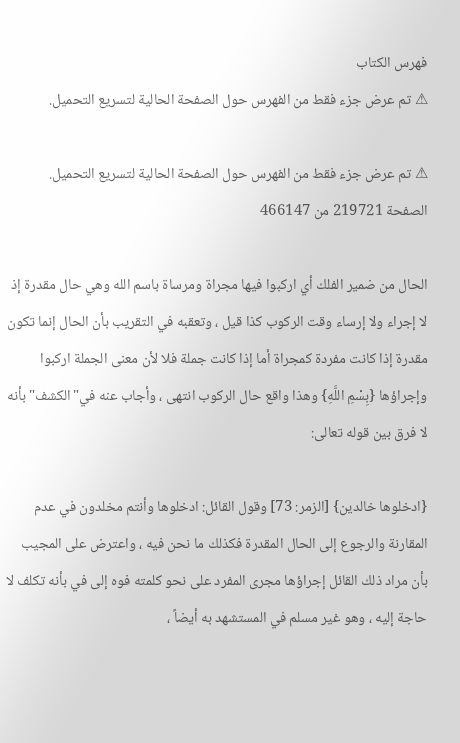فهرس الكتاب
⚠ تم عرض جزء فقط من الفهرس حول الصفحة الحالية لتسريع التحميل.

⚠ تم عرض جزء فقط من الفهرس حول الصفحة الحالية لتسريع التحميل.
الصفحة 219721 من 466147

الحال من ضمير الفلك أي اركبوا فيها مجراة ومرساة باسم الله وهي حال مقدرة إذ لا إجراء ولا إرساء وقت الركوب كذا قيل ، وتعقبه في التقريب بأن الحال إنما تكون مقدرة إذا كانت مفردة كمجراة أما إذا كانت جملة فلا لأن معنى الجملة اركبوا وإجراؤها {بِسْمِ اللَّهِ} وهذا واقع حال الركوب انتهى ، وأجاب عنه في"الكشف"بأنه لا فرق بين قوله تعالى:

{ادخلوها خالدين} [الزمر: 73] وقول القائل: ادخلوها وأنتم مخلدون في عدم المقارنة والرجوع إلى الحال المقدرة فكذلك ما نحن فيه ، واعترض على المجيب بأن مراد ذلك القائل إجراؤها مجرى المفرد على نحو كلمته فوه إلى في بأنه تكلف لا حاجة إليه ، وهو غير مسلم في المستشهد به أيضاً ،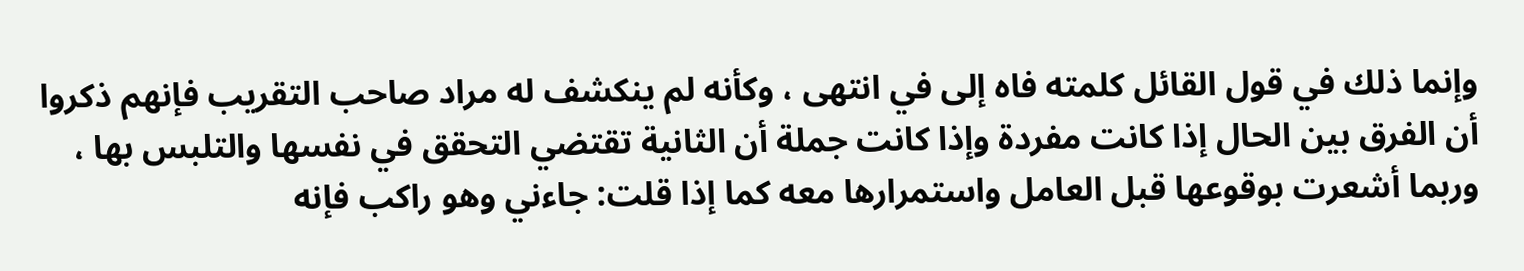وإنما ذلك في قول القائل كلمته فاه إلى في انتهى ، وكأنه لم ينكشف له مراد صاحب التقريب فإنهم ذكروا أن الفرق بين الحال إذا كانت مفردة وإذا كانت جملة أن الثانية تقتضي التحقق في نفسها والتلبس بها ، وربما أشعرت بوقوعها قبل العامل واستمرارها معه كما إذا قلت: جاءني وهو راكب فإنه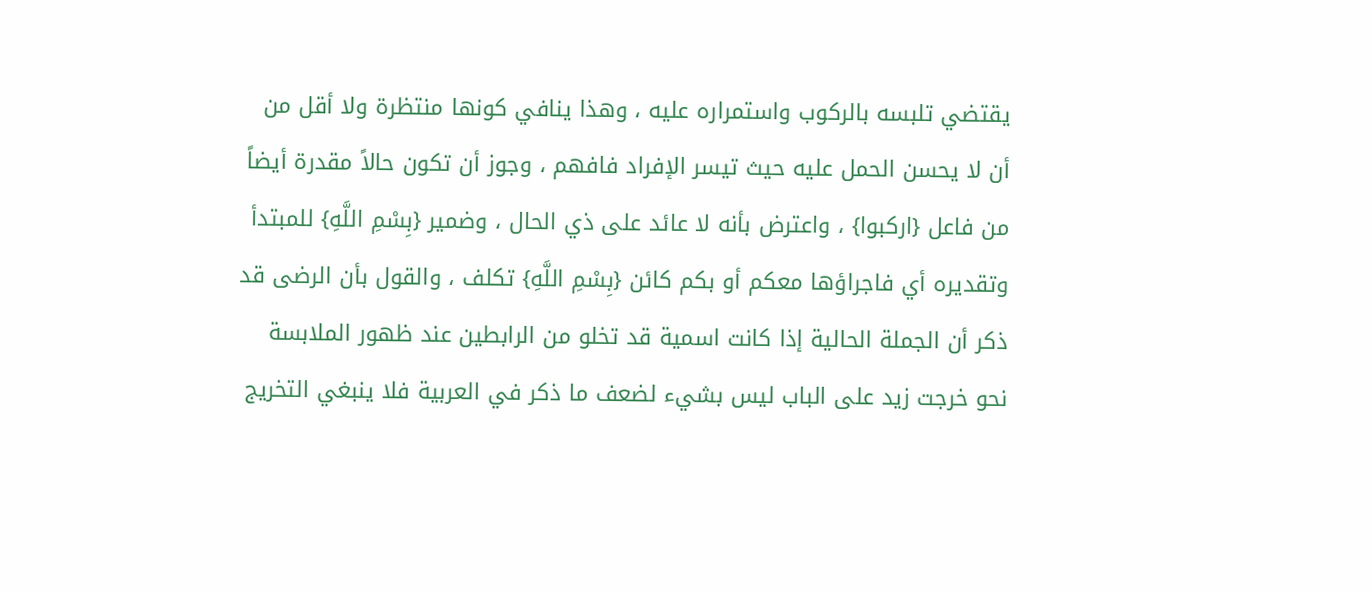يقتضي تلبسه بالركوب واستمراره عليه ، وهذا ينافي كونها منتظرة ولا أقل من أن لا يحسن الحمل عليه حيث تيسر الإفراد فافهم ، وجوز أن تكون حالاً مقدرة أيضاً من فاعل {اركبوا} ، واعترض بأنه لا عائد على ذي الحال ، وضمير {بِسْمِ اللَّهِ} للمبتدأ وتقديره أي فاجراؤها معكم أو بكم كائن {بِسْمِ اللَّهِ} تكلف ، والقول بأن الرضى قد ذكر أن الجملة الحالية إذا كانت اسمية قد تخلو من الرابطين عند ظهور الملابسة نحو خرجت زيد على الباب ليس بشيء لضعف ما ذكر في العربية فلا ينبغي التخريج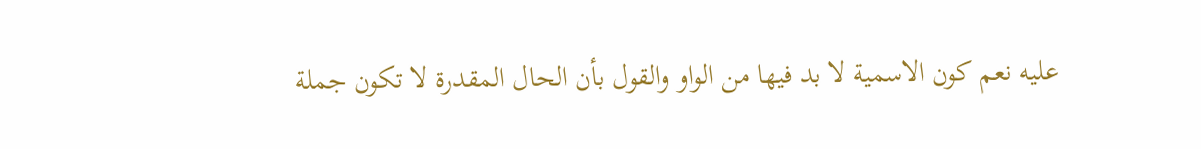عليه نعم كون الاسمية لا بد فيها من الواو والقول بأن الحال المقدرة لا تكون جملة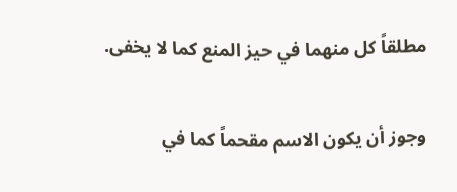مطلقاً كل منهما في حيز المنع كما لا يخفى.

وجوز أن يكون الاسم مقحماً كما في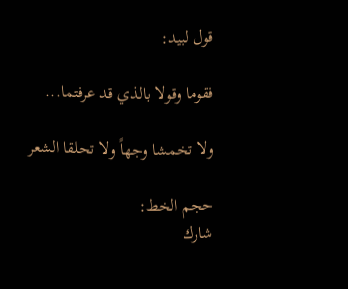قول لبيد:

فقوما وقولا بالذي قد عرفتما...

ولا تخمشا وجهاً ولا تحلقا الشعر

حجم الخط:
شارك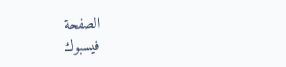الصفحة
فيسبوك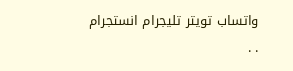واتساب تويتر تليجرام انستجرام
. .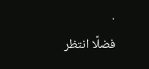.
فضلًا انتظر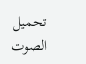تحميل الصوت